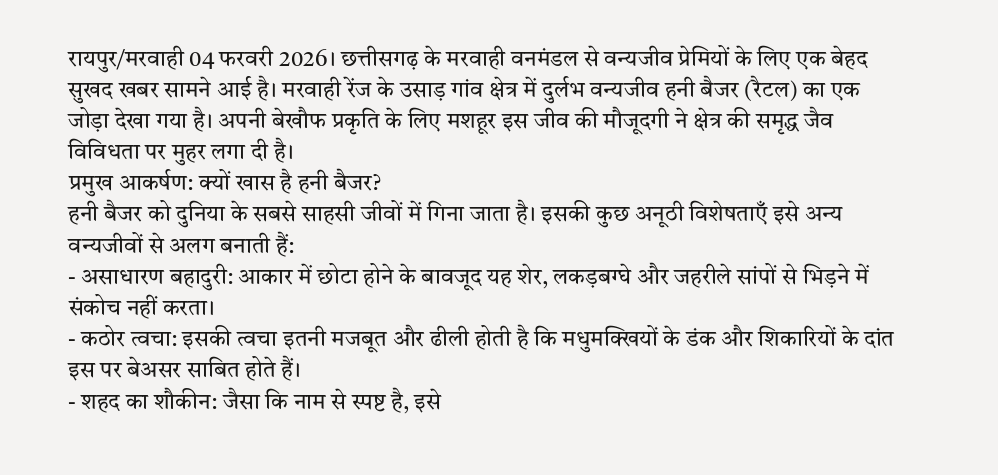रायपुर/मरवाही 04 फरवरी 2026। छत्तीसगढ़ के मरवाही वनमंडल से वन्यजीव प्रेमियों के लिए एक बेहद सुखद खबर सामने आई है। मरवाही रेंज के उसाड़ गांव क्षेत्र में दुर्लभ वन्यजीव हनी बैजर (रैटल) का एक जोड़ा देखा गया है। अपनी बेखौफ प्रकृति के लिए मशहूर इस जीव की मौजूदगी ने क्षेत्र की समृद्ध जैव विविधता पर मुहर लगा दी है।
प्रमुख आकर्षण: क्यों खास है हनी बैजर?
हनी बैजर को दुनिया के सबसे साहसी जीवों में गिना जाता है। इसकी कुछ अनूठी विशेषताएँ इसे अन्य वन्यजीवों से अलग बनाती हैं:
- असाधारण बहादुरी: आकार में छोटा होने के बावजूद यह शेर, लकड़बग्घे और जहरीले सांपों से भिड़ने में संकोच नहीं करता।
- कठोर त्वचा: इसकी त्वचा इतनी मजबूत और ढीली होती है कि मधुमक्खियों के डंक और शिकारियों के दांत इस पर बेअसर साबित होते हैं।
- शहद का शौकीन: जैसा कि नाम से स्पष्ट है, इसे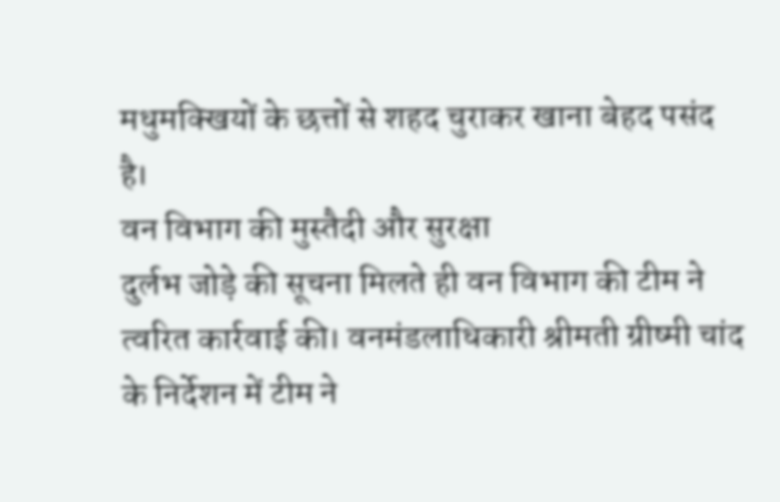मधुमक्खियों के छत्तों से शहद चुराकर खाना बेहद पसंद है।
वन विभाग की मुस्तैदी और सुरक्षा
दुर्लभ जोड़े की सूचना मिलते ही वन विभाग की टीम ने त्वरित कार्रवाई की। वनमंडलाधिकारी श्रीमती ग्रीष्मी चांद के निर्देशन में टीम ने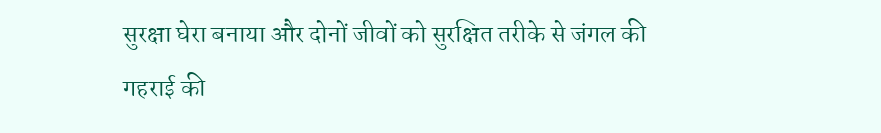सुरक्षा घेरा बनाया और दोनों जीवों को सुरक्षित तरीके से जंगल की गहराई की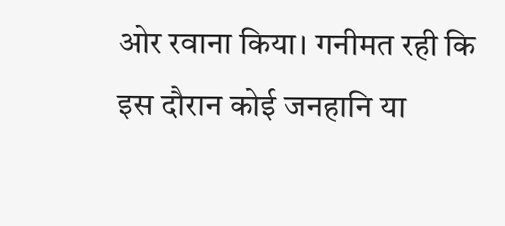ओर रवाना किया। गनीमत रही कि इस दौरान कोई जनहानि या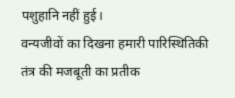पशुहानि नहीं हुई।
वन्यजीवों का दिखना हमारी पारिस्थितिकी तंत्र की मजबूती का प्रतीक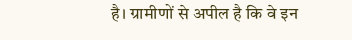है। ग्रामीणों से अपील है कि वे इन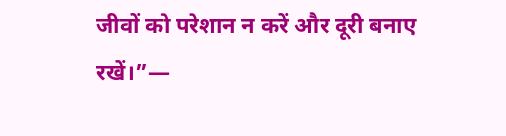जीवों को परेशान न करें और दूरी बनाए रखें।”—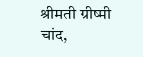श्रीमती ग्रीष्मी चांद,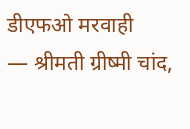डीएफओ मरवाही
— श्रीमती ग्रीष्मी चांद,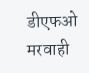डीएफओ मरवाही